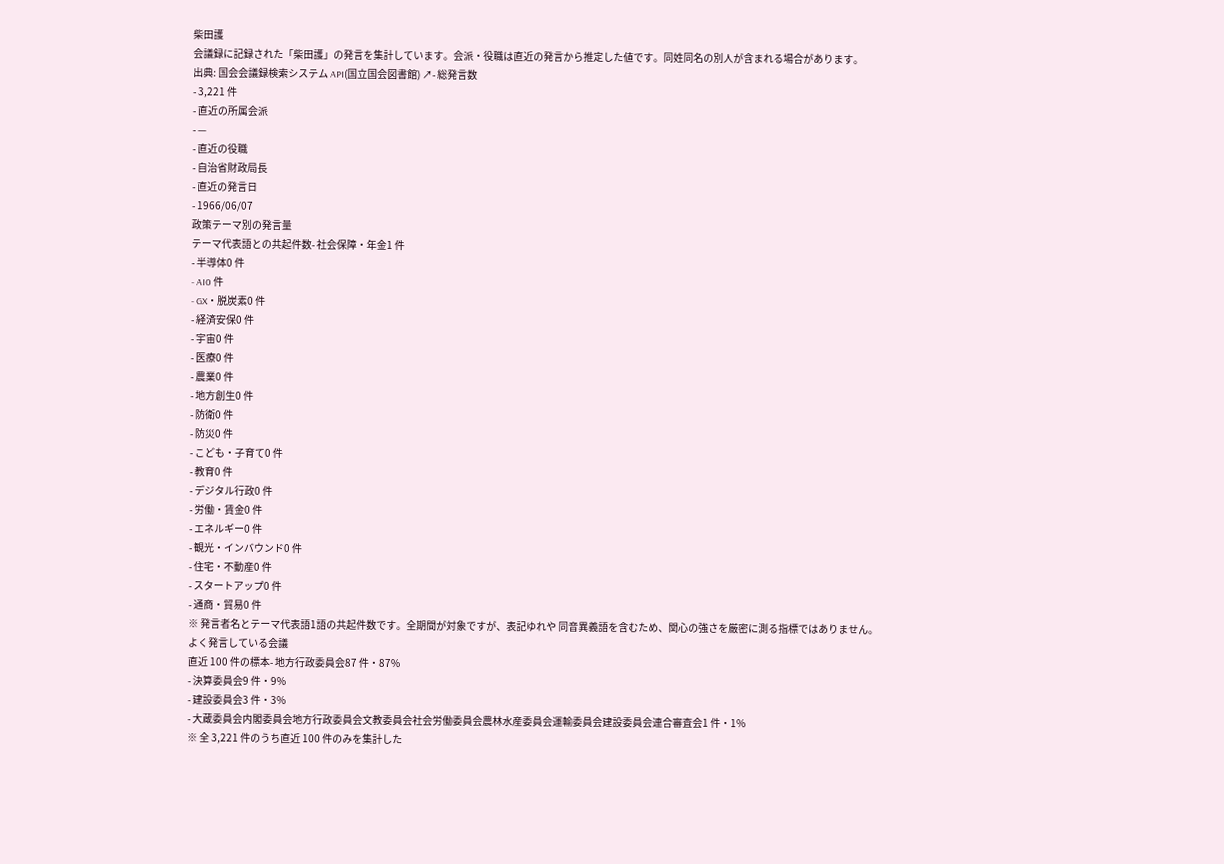柴田護
会議録に記録された「柴田護」の発言を集計しています。会派・役職は直近の発言から推定した値です。同姓同名の別人が含まれる場合があります。
出典: 国会会議録検索システム API(国立国会図書館) ↗- 総発言数
- 3,221 件
- 直近の所属会派
- —
- 直近の役職
- 自治省財政局長
- 直近の発言日
- 1966/06/07
政策テーマ別の発言量
テーマ代表語との共起件数- 社会保障・年金1 件
- 半導体0 件
- AI0 件
- GX・脱炭素0 件
- 経済安保0 件
- 宇宙0 件
- 医療0 件
- 農業0 件
- 地方創生0 件
- 防衛0 件
- 防災0 件
- こども・子育て0 件
- 教育0 件
- デジタル行政0 件
- 労働・賃金0 件
- エネルギー0 件
- 観光・インバウンド0 件
- 住宅・不動産0 件
- スタートアップ0 件
- 通商・貿易0 件
※ 発言者名とテーマ代表語1語の共起件数です。全期間が対象ですが、表記ゆれや 同音異義語を含むため、関心の強さを厳密に測る指標ではありません。
よく発言している会議
直近 100 件の標本- 地方行政委員会87 件・87%
- 決算委員会9 件・9%
- 建設委員会3 件・3%
- 大蔵委員会内閣委員会地方行政委員会文教委員会社会労働委員会農林水産委員会運輸委員会建設委員会連合審査会1 件・1%
※ 全 3,221 件のうち直近 100 件のみを集計した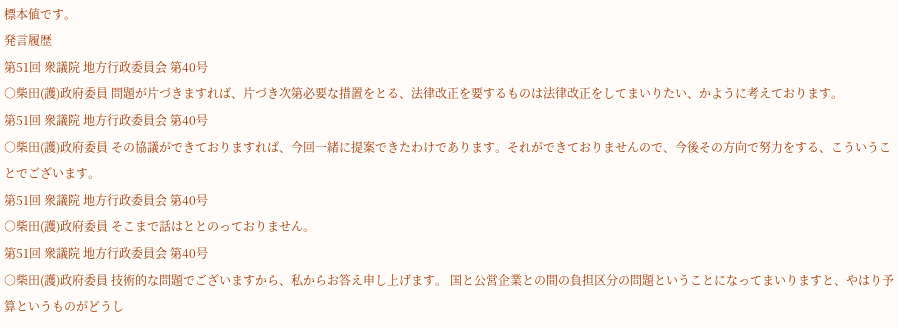標本値です。
発言履歴
第51回 衆議院 地方行政委員会 第40号
○柴田(護)政府委員 問題が片づきますれば、片づき次第必要な措置をとる、法律改正を要するものは法律改正をしてまいりたい、かように考えております。
第51回 衆議院 地方行政委員会 第40号
○柴田(護)政府委員 その協議ができておりますれば、今回一緒に提案できたわけであります。それができておりませんので、今後その方向で努力をする、こういうことでございます。
第51回 衆議院 地方行政委員会 第40号
○柴田(護)政府委員 そこまで話はととのっておりません。
第51回 衆議院 地方行政委員会 第40号
○柴田(護)政府委員 技術的な問題でございますから、私からお答え申し上げます。 国と公営企業との間の負担区分の問題ということになってまいりますと、やはり予算というものがどうし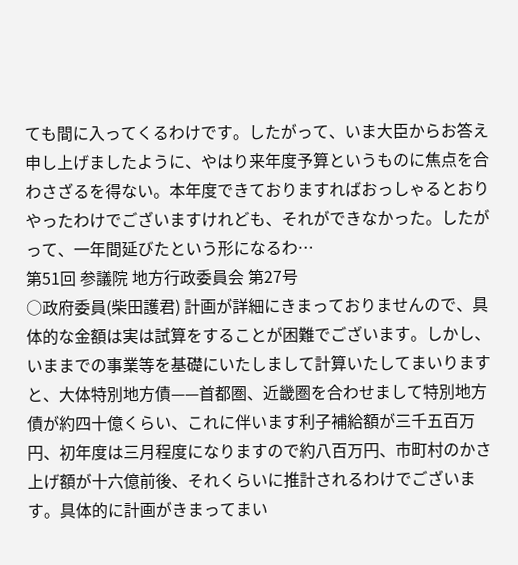ても間に入ってくるわけです。したがって、いま大臣からお答え申し上げましたように、やはり来年度予算というものに焦点を合わさざるを得ない。本年度できておりますればおっしゃるとおりやったわけでございますけれども、それができなかった。したがって、一年間延びたという形になるわ…
第51回 参議院 地方行政委員会 第27号
○政府委員(柴田護君) 計画が詳細にきまっておりませんので、具体的な金額は実は試算をすることが困難でございます。しかし、いままでの事業等を基礎にいたしまして計算いたしてまいりますと、大体特別地方債——首都圏、近畿圏を合わせまして特別地方債が約四十億くらい、これに伴います利子補給額が三千五百万円、初年度は三月程度になりますので約八百万円、市町村のかさ上げ額が十六億前後、それくらいに推計されるわけでございます。具体的に計画がきまってまい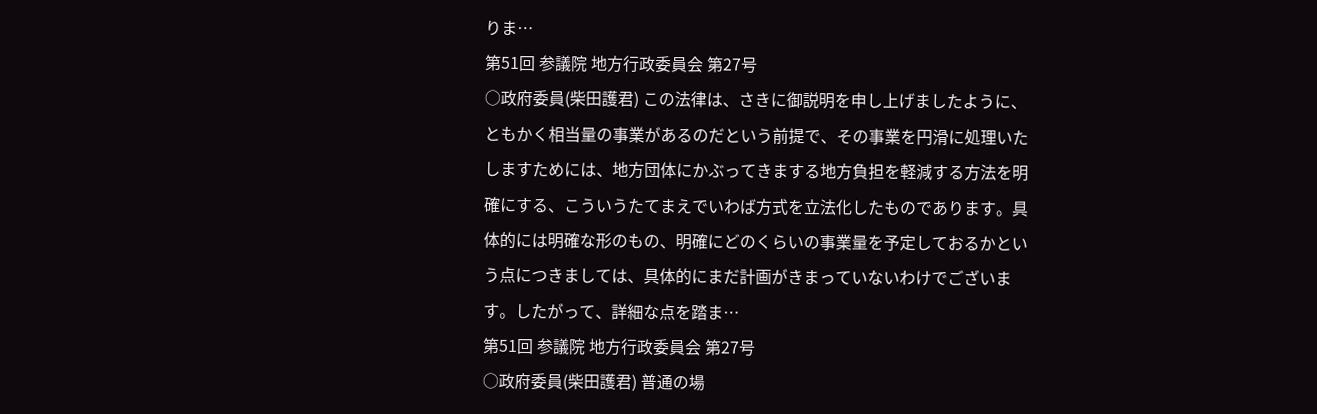りま…
第51回 参議院 地方行政委員会 第27号
○政府委員(柴田護君) この法律は、さきに御説明を申し上げましたように、ともかく相当量の事業があるのだという前提で、その事業を円滑に処理いたしますためには、地方団体にかぶってきまする地方負担を軽減する方法を明確にする、こういうたてまえでいわば方式を立法化したものであります。具体的には明確な形のもの、明確にどのくらいの事業量を予定しておるかという点につきましては、具体的にまだ計画がきまっていないわけでございます。したがって、詳細な点を踏ま…
第51回 参議院 地方行政委員会 第27号
○政府委員(柴田護君) 普通の場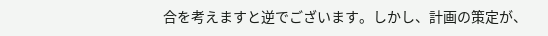合を考えますと逆でございます。しかし、計画の策定が、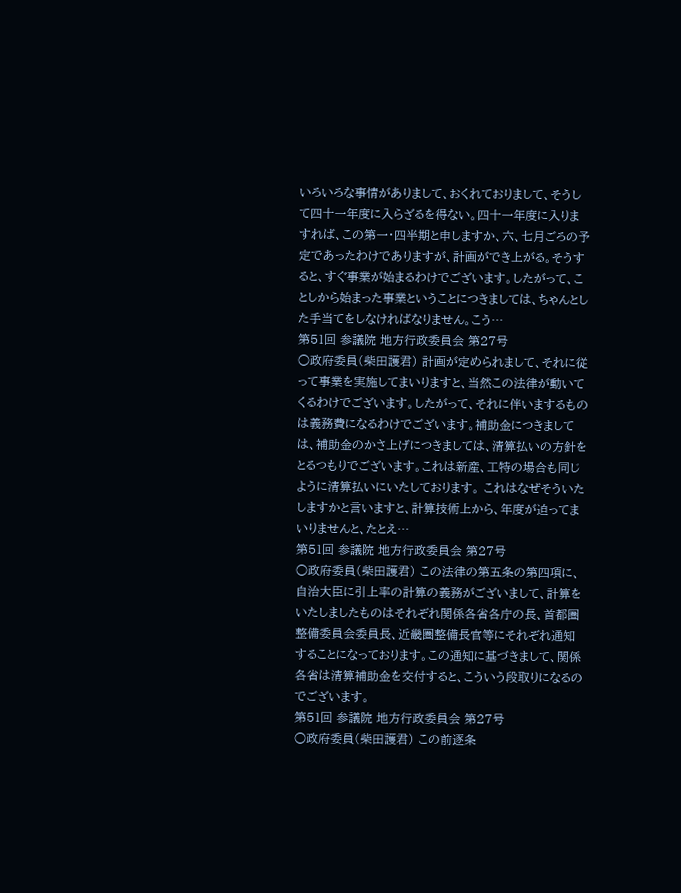いろいろな事情がありまして、おくれておりまして、そうして四十一年度に入らざるを得ない。四十一年度に入りますれば、この第一・四半期と申しますか、六、七月ごろの予定であったわけでありますが、計画ができ上がる。そうすると、すぐ事業が始まるわけでございます。したがって、ことしから始まった事業ということにつきましては、ちゃんとした手当てをしなければなりません。こう…
第51回 参議院 地方行政委員会 第27号
○政府委員(柴田護君) 計画が定められまして、それに従って事業を実施してまいりますと、当然この法律が動いてくるわけでございます。したがって、それに伴いまするものは義務費になるわけでございます。補助金につきましては、補助金のかさ上げにつきましては、清算払いの方針をとるつもりでございます。これは新産、工特の場合も同じように清算払いにいたしております。 これはなぜそういたしますかと言いますと、計算技術上から、年度が迫ってまいりませんと、たとえ…
第51回 参議院 地方行政委員会 第27号
○政府委員(柴田護君) この法律の第五条の第四項に、自治大臣に引上率の計算の義務がございまして、計算をいたしましたものはそれぞれ関係各省各庁の長、首都圏整備委員会委員長、近畿圏整備長官等にそれぞれ通知することになっております。この通知に基づきまして、関係各省は清算補助金を交付すると、こういう段取りになるのでございます。
第51回 参議院 地方行政委員会 第27号
○政府委員(柴田護君) この前逐条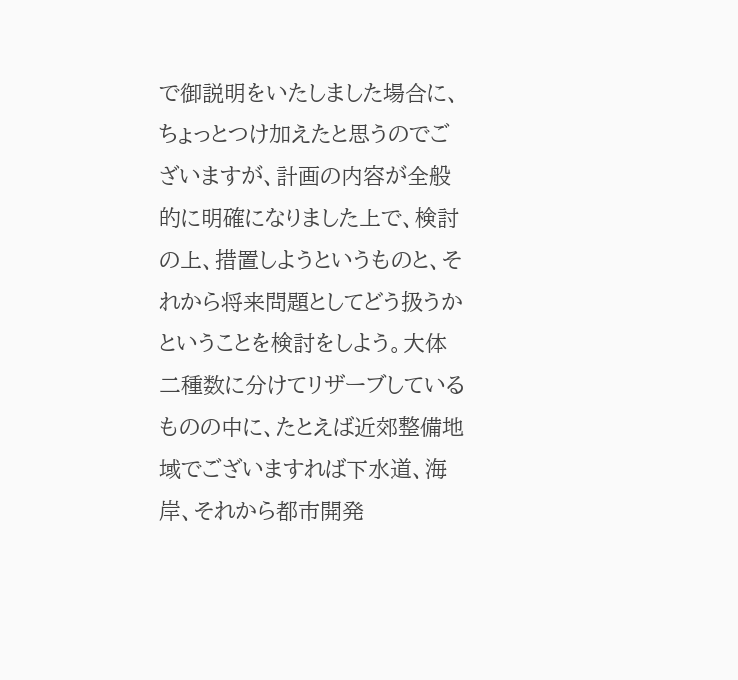で御説明をいたしました場合に、ちょっとつけ加えたと思うのでございますが、計画の内容が全般的に明確になりました上で、検討の上、措置しようというものと、それから将来問題としてどう扱うかということを検討をしよう。大体二種数に分けてリザーブしているものの中に、たとえば近郊整備地域でございますれば下水道、海岸、それから都市開発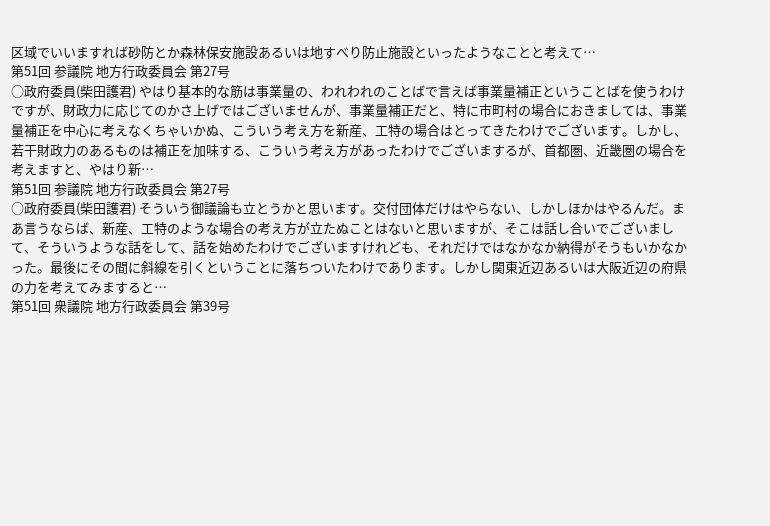区域でいいますれば砂防とか森林保安施設あるいは地すべり防止施設といったようなことと考えて…
第51回 参議院 地方行政委員会 第27号
○政府委員(柴田護君) やはり基本的な筋は事業量の、われわれのことばで言えば事業量補正ということばを使うわけですが、財政力に応じてのかさ上げではございませんが、事業量補正だと、特に市町村の場合におきましては、事業量補正を中心に考えなくちゃいかぬ、こういう考え方を新産、工特の場合はとってきたわけでございます。しかし、若干財政力のあるものは補正を加味する、こういう考え方があったわけでございまするが、首都圏、近畿圏の場合を考えますと、やはり新…
第51回 参議院 地方行政委員会 第27号
○政府委員(柴田護君) そういう御議論も立とうかと思います。交付団体だけはやらない、しかしほかはやるんだ。まあ言うならば、新産、工特のような場合の考え方が立たぬことはないと思いますが、そこは話し合いでございまして、そういうような話をして、話を始めたわけでございますけれども、それだけではなかなか納得がそうもいかなかった。最後にその間に斜線を引くということに落ちついたわけであります。しかし関東近辺あるいは大阪近辺の府県の力を考えてみますると…
第51回 衆議院 地方行政委員会 第39号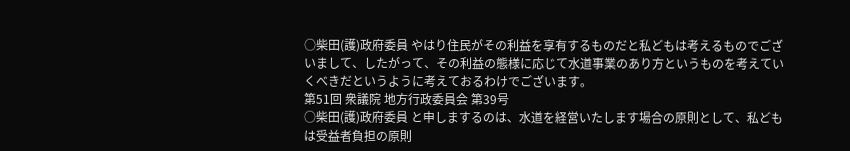○柴田(護)政府委員 やはり住民がその利益を享有するものだと私どもは考えるものでございまして、したがって、その利益の態様に応じて水道事業のあり方というものを考えていくべきだというように考えておるわけでございます。
第51回 衆議院 地方行政委員会 第39号
○柴田(護)政府委員 と申しまするのは、水道を経営いたします場合の原則として、私どもは受益者負担の原則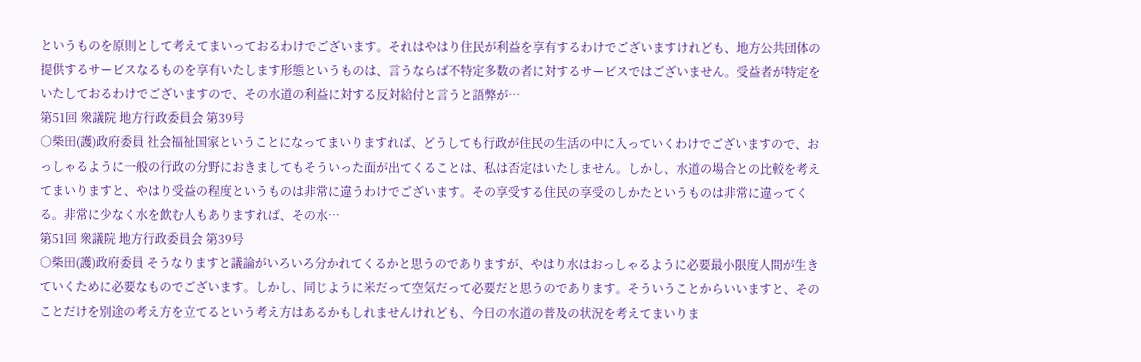というものを原則として考えてまいっておるわけでございます。それはやはり住民が利益を享有するわけでございますけれども、地方公共団体の提供するサービスなるものを享有いたします形態というものは、言うならば不特定多数の者に対するサービスではございません。受益者が特定をいたしておるわけでございますので、その水道の利益に対する反対給付と言うと語弊が…
第51回 衆議院 地方行政委員会 第39号
○柴田(護)政府委員 社会福祉国家ということになってまいりますれば、どうしても行政が住民の生活の中に入っていくわけでございますので、おっしゃるように一般の行政の分野におきましてもそういった面が出てくることは、私は否定はいたしません。しかし、水道の場合との比較を考えてまいりますと、やはり受益の程度というものは非常に違うわけでございます。その享受する住民の享受のしかたというものは非常に違ってくる。非常に少なく水を飲む人もありますれば、その水…
第51回 衆議院 地方行政委員会 第39号
○柴田(護)政府委員 そうなりますと議論がいろいろ分かれてくるかと思うのでありますが、やはり水はおっしゃるように必要最小限度人間が生きていくために必要なものでございます。しかし、同じように米だって空気だって必要だと思うのであります。そういうことからいいますと、そのことだけを別途の考え方を立てるという考え方はあるかもしれませんけれども、今日の水道の普及の状況を考えてまいりま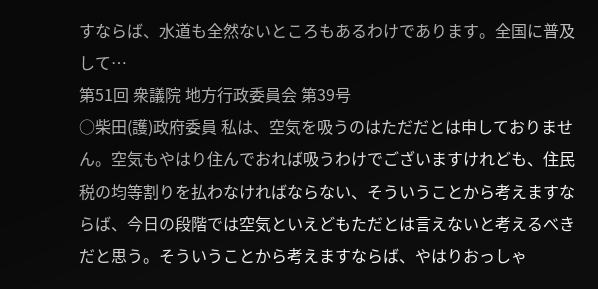すならば、水道も全然ないところもあるわけであります。全国に普及して…
第51回 衆議院 地方行政委員会 第39号
○柴田(護)政府委員 私は、空気を吸うのはただだとは申しておりません。空気もやはり住んでおれば吸うわけでございますけれども、住民税の均等割りを払わなければならない、そういうことから考えますならば、今日の段階では空気といえどもただとは言えないと考えるべきだと思う。そういうことから考えますならば、やはりおっしゃ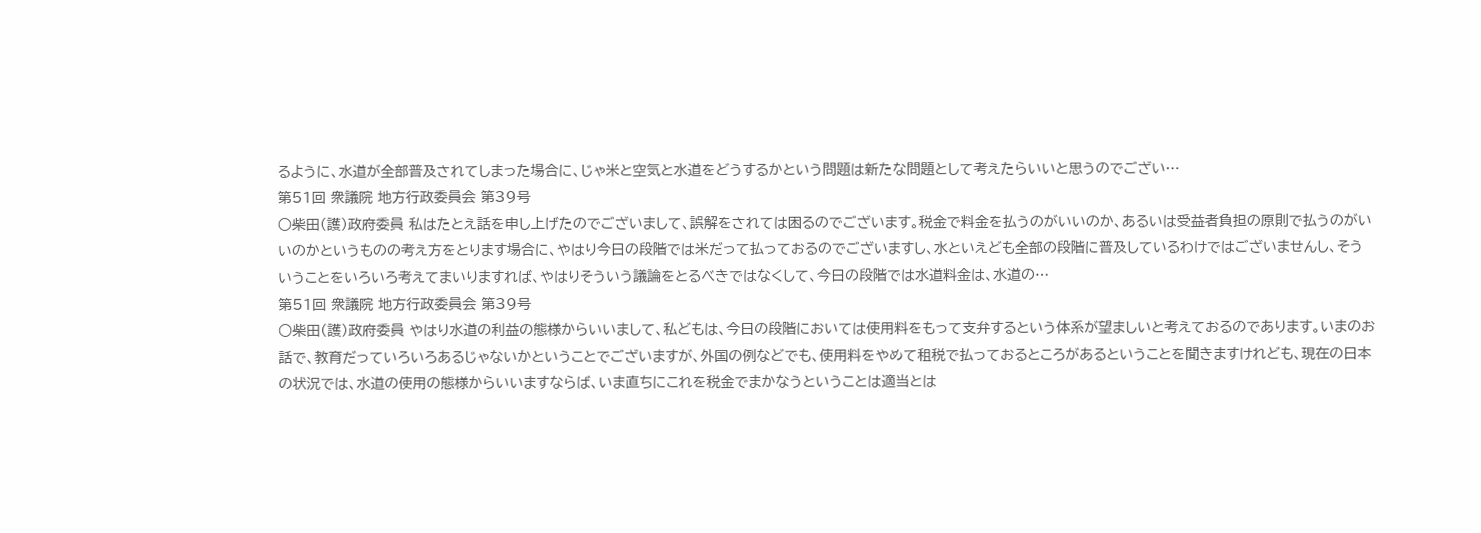るように、水道が全部普及されてしまった場合に、じゃ米と空気と水道をどうするかという問題は新たな問題として考えたらいいと思うのでござい…
第51回 衆議院 地方行政委員会 第39号
○柴田(護)政府委員 私はたとえ話を申し上げたのでございまして、誤解をされては困るのでございます。税金で料金を払うのがいいのか、あるいは受益者負担の原則で払うのがいいのかというものの考え方をとります場合に、やはり今日の段階では米だって払っておるのでございますし、水といえども全部の段階に普及しているわけではございませんし、そういうことをいろいろ考えてまいりますれば、やはりそういう議論をとるべきではなくして、今日の段階では水道料金は、水道の…
第51回 衆議院 地方行政委員会 第39号
○柴田(護)政府委員 やはり水道の利益の態様からいいまして、私どもは、今日の段階においては使用料をもって支弁するという体系が望ましいと考えておるのであります。いまのお話で、教育だっていろいろあるじゃないかということでございますが、外国の例などでも、使用料をやめて租税で払っておるところがあるということを聞きますけれども、現在の日本の状況では、水道の使用の態様からいいますならば、いま直ちにこれを税金でまかなうということは適当とは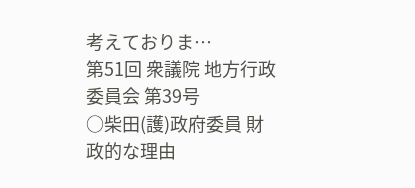考えておりま…
第51回 衆議院 地方行政委員会 第39号
○柴田(護)政府委員 財政的な理由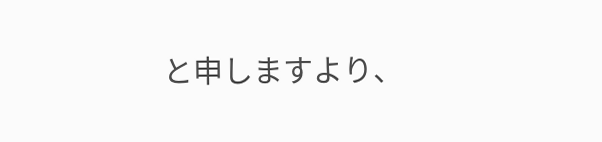と申しますより、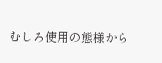むしろ使用の態様から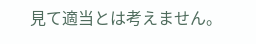見て適当とは考えません。